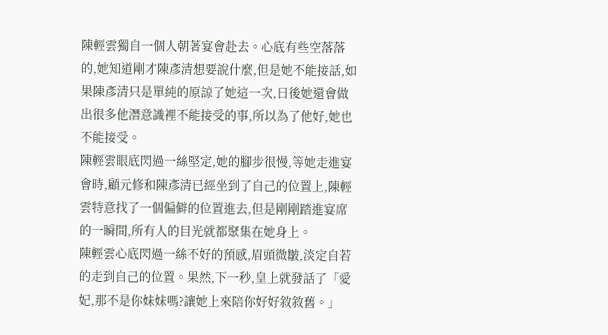陳輕雲獨自一個人朝著宴會赴去。心底有些空落落的,她知道剛才陳彥清想要說什麼,但是她不能接話,如果陳彥清只是單純的原諒了她這一次,日後她還會做出很多他潛意識裡不能接受的事,所以為了他好,她也不能接受。
陳輕雲眼底閃過一絲堅定,她的腳步很慢,等她走進宴會時,顧元修和陳彥清已經坐到了自己的位置上,陳輕雲特意找了一個偏僻的位置進去,但是剛剛踏進宴席的一瞬間,所有人的目光就都聚集在她身上。
陳輕雲心底閃過一絲不好的預感,眉頭微皺,淡定自若的走到自己的位置。果然,下一秒,皇上就發話了「愛妃,那不是你妹妹嗎?讓她上來陪你好好敘敘舊。」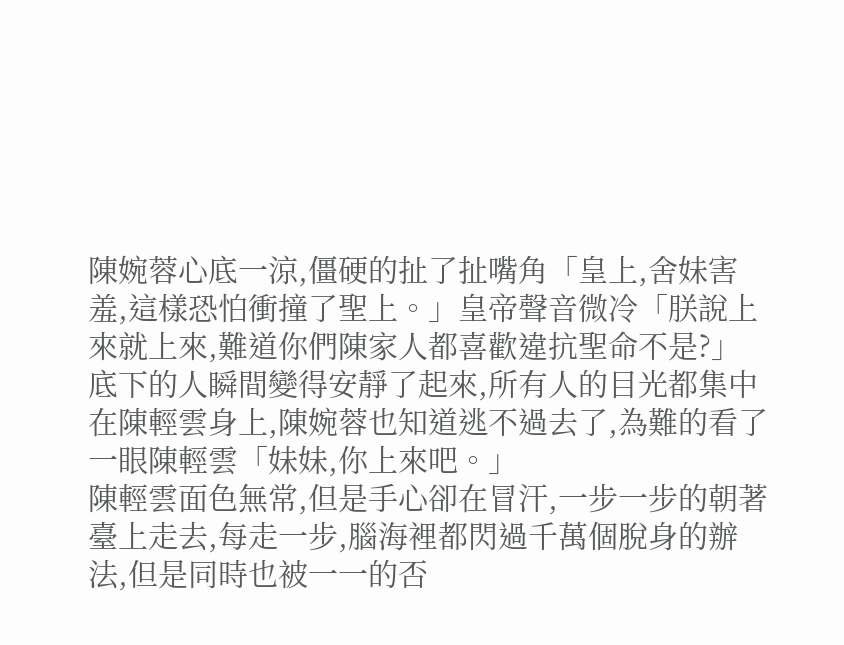陳婉蓉心底一涼,僵硬的扯了扯嘴角「皇上,舍妹害羞,這樣恐怕衝撞了聖上。」皇帝聲音微冷「朕說上來就上來,難道你們陳家人都喜歡違抗聖命不是?」
底下的人瞬間變得安靜了起來,所有人的目光都集中在陳輕雲身上,陳婉蓉也知道逃不過去了,為難的看了一眼陳輕雲「妹妹,你上來吧。」
陳輕雲面色無常,但是手心卻在冒汗,一步一步的朝著臺上走去,每走一步,腦海裡都閃過千萬個脫身的辦法,但是同時也被一一的否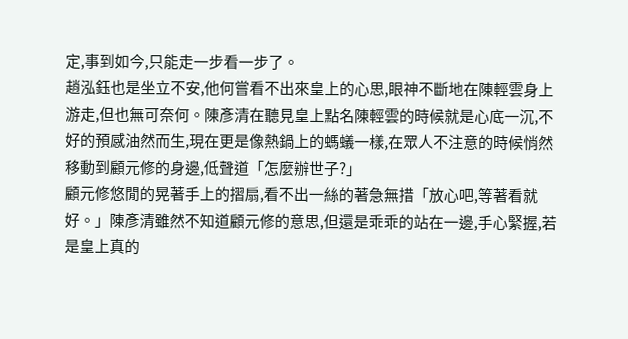定,事到如今,只能走一步看一步了。
趙泓鈺也是坐立不安,他何嘗看不出來皇上的心思,眼神不斷地在陳輕雲身上游走,但也無可奈何。陳彥清在聽見皇上點名陳輕雲的時候就是心底一沉,不好的預感油然而生,現在更是像熱鍋上的螞蟻一樣,在眾人不注意的時候悄然移動到顧元修的身邊,低聲道「怎麼辦世子?」
顧元修悠閒的晃著手上的摺扇,看不出一絲的著急無措「放心吧,等著看就好。」陳彥清雖然不知道顧元修的意思,但還是乖乖的站在一邊,手心緊握,若是皇上真的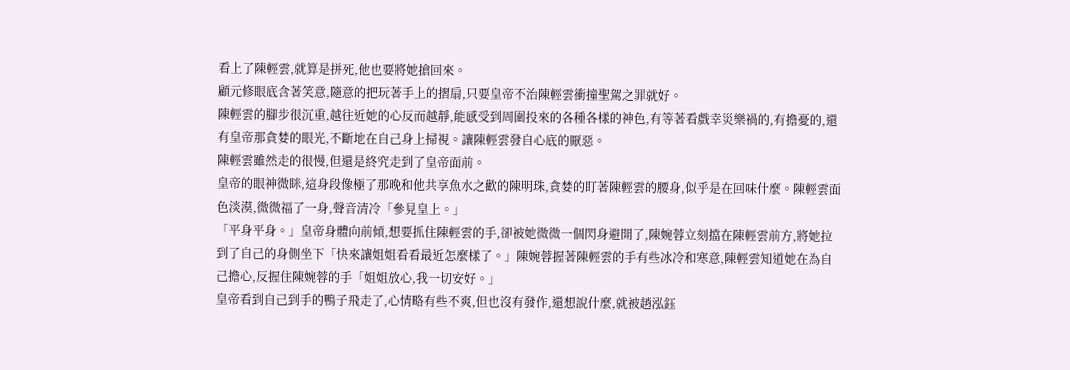看上了陳輕雲,就算是拼死,他也要將她搶回來。
顧元修眼底含著笑意,隨意的把玩著手上的摺扇,只要皇帝不治陳輕雲衝撞聖駕之罪就好。
陳輕雲的腳步很沉重,越往近她的心反而越靜,能感受到周圍投來的各種各樣的神色,有等著看戲幸災樂禍的,有擔憂的,還有皇帝那貪婪的眼光,不斷地在自己身上掃視。讓陳輕雲發自心底的厭惡。
陳輕雲雖然走的很慢,但還是終究走到了皇帝面前。
皇帝的眼神微眯,這身段像極了那晚和他共享魚水之歡的陳明珠,貪婪的盯著陳輕雲的腰身,似乎是在回味什麼。陳輕雲面色淡漠,微微福了一身,聲音清冷「參見皇上。」
「平身平身。」皇帝身體向前傾,想要抓住陳輕雲的手,卻被她微微一個閃身避開了,陳婉蓉立刻擋在陳輕雲前方,將她拉到了自己的身側坐下「快來讓姐姐看看最近怎麼樣了。」陳婉蓉握著陳輕雲的手有些冰冷和寒意,陳輕雲知道她在為自己擔心,反握住陳婉蓉的手「姐姐放心,我一切安好。」
皇帝看到自己到手的鴨子飛走了,心情略有些不爽,但也沒有發作,還想說什麼,就被趙泓鈺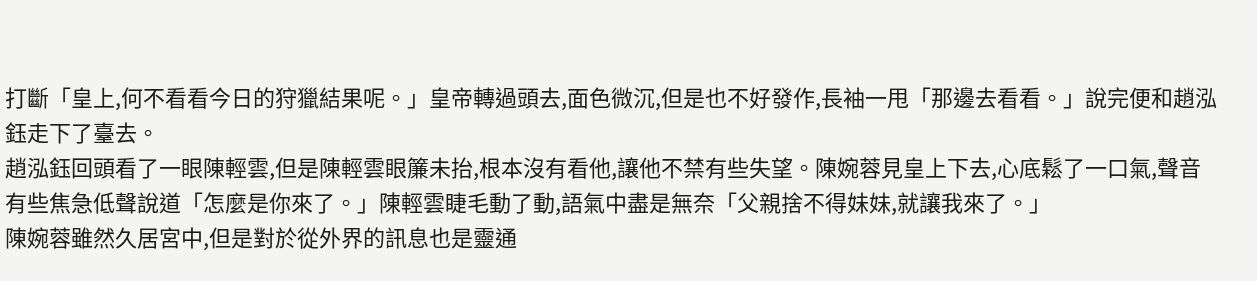打斷「皇上,何不看看今日的狩獵結果呢。」皇帝轉過頭去,面色微沉,但是也不好發作,長袖一甩「那邊去看看。」說完便和趙泓鈺走下了臺去。
趙泓鈺回頭看了一眼陳輕雲,但是陳輕雲眼簾未抬,根本沒有看他,讓他不禁有些失望。陳婉蓉見皇上下去,心底鬆了一口氣,聲音有些焦急低聲說道「怎麼是你來了。」陳輕雲睫毛動了動,語氣中盡是無奈「父親捨不得妹妹,就讓我來了。」
陳婉蓉雖然久居宮中,但是對於從外界的訊息也是靈通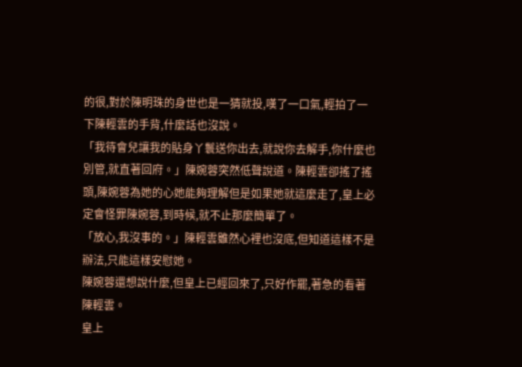的很,對於陳明珠的身世也是一猜就投,嘆了一口氣,輕拍了一下陳輕雲的手背,什麼話也沒說。
「我待會兒讓我的貼身丫鬟送你出去,就說你去解手,你什麼也別管,就直著回府。」陳婉蓉突然低聲說道。陳輕雲卻搖了搖頭,陳婉蓉為她的心她能夠理解但是如果她就這麼走了,皇上必定會怪罪陳婉蓉,到時候,就不止那麼簡單了。
「放心,我沒事的。」陳輕雲雖然心裡也沒底,但知道這樣不是辦法,只能這樣安慰她。
陳婉蓉還想說什麼,但皇上已經回來了,只好作罷,著急的看著陳輕雲。
皇上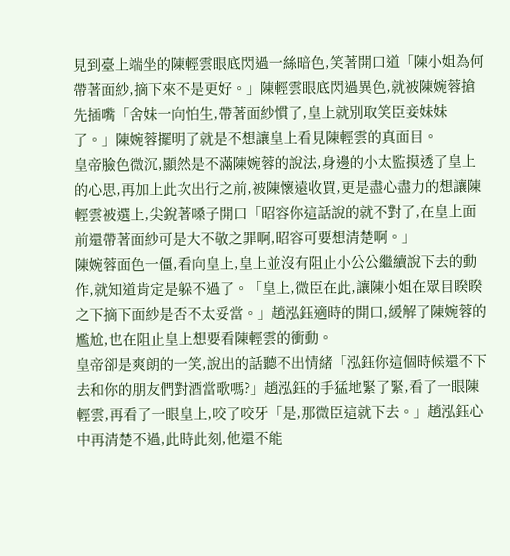見到臺上端坐的陳輕雲眼底閃過一絲暗色,笑著開口道「陳小姐為何帶著面紗,摘下來不是更好。」陳輕雲眼底閃過異色,就被陳婉蓉搶先插嘴「舍妹一向怕生,帶著面紗慣了,皇上就別取笑臣妾妹妹了。」陳婉蓉擺明了就是不想讓皇上看見陳輕雲的真面目。
皇帝臉色微沉,顯然是不滿陳婉蓉的說法,身邊的小太監摸透了皇上的心思,再加上此次出行之前,被陳懷遠收買,更是盡心盡力的想讓陳輕雲被選上,尖銳著嗓子開口「昭容你這話說的就不對了,在皇上面前還帶著面紗可是大不敬之罪啊,昭容可要想清楚啊。」
陳婉蓉面色一僵,看向皇上,皇上並沒有阻止小公公繼續說下去的動作,就知道肯定是躲不過了。「皇上,微臣在此,讓陳小姐在眾目睽睽之下摘下面紗是否不太妥當。」趙泓鈺適時的開口,緩解了陳婉蓉的尷尬,也在阻止皇上想要看陳輕雲的衝動。
皇帝卻是爽朗的一笑,說出的話聽不出情緒「泓鈺你這個時候還不下去和你的朋友們對酒當歌嗎?」趙泓鈺的手猛地緊了緊,看了一眼陳輕雲,再看了一眼皇上,咬了咬牙「是,那微臣這就下去。」趙泓鈺心中再清楚不過,此時此刻,他還不能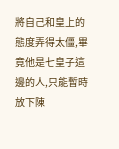將自己和皇上的態度弄得太僵,畢竟他是七皇子這邊的人,只能暫時放下陳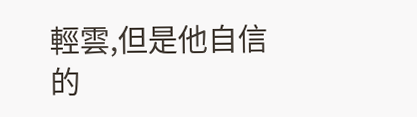輕雲,但是他自信的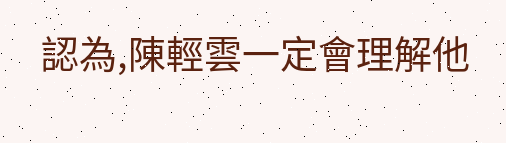認為,陳輕雲一定會理解他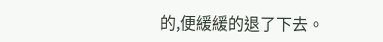的,便緩緩的退了下去。